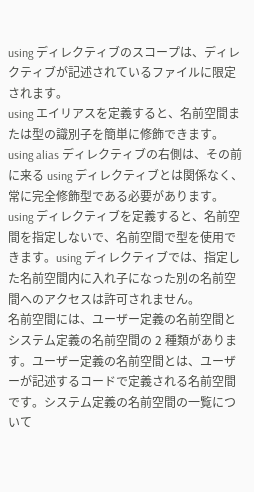using ディレクティブのスコープは、ディレクティブが記述されているファイルに限定されます。
using エイリアスを定義すると、名前空間または型の識別子を簡単に修飾できます。using alias ディレクティブの右側は、その前に来る using ディレクティブとは関係なく、常に完全修飾型である必要があります。
using ディレクティブを定義すると、名前空間を指定しないで、名前空間で型を使用できます。using ディレクティブでは、指定した名前空間内に入れ子になった別の名前空間へのアクセスは許可されません。
名前空間には、ユーザー定義の名前空間とシステム定義の名前空間の 2 種類があります。ユーザー定義の名前空間とは、ユーザーが記述するコードで定義される名前空間です。システム定義の名前空間の一覧について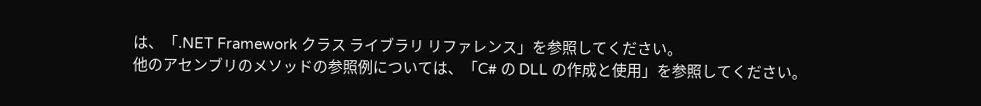は、「.NET Framework クラス ライブラリ リファレンス」を参照してください。
他のアセンブリのメソッドの参照例については、「C# の DLL の作成と使用」を参照してください。